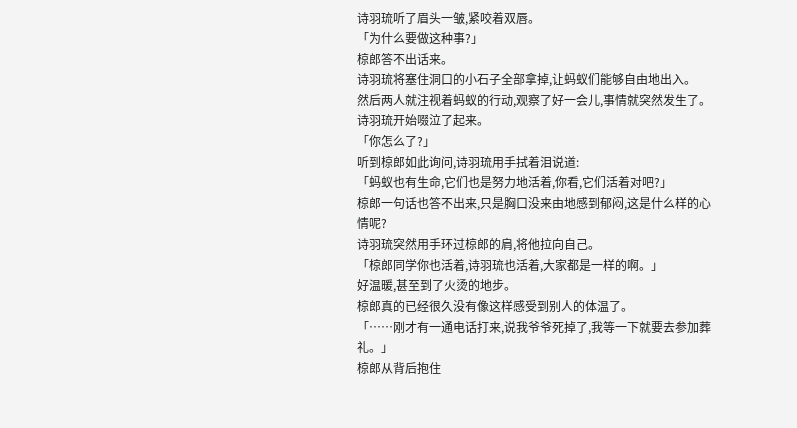诗羽琉听了眉头一皱,紧咬着双唇。
「为什么要做这种事?」
椋郎答不出话来。
诗羽琉将塞住洞口的小石子全部拿掉,让蚂蚁们能够自由地出入。
然后两人就注视着蚂蚁的行动,观察了好一会儿,事情就突然发生了。
诗羽琉开始啜泣了起来。
「你怎么了?」
听到椋郎如此询问,诗羽琉用手拭着泪说道:
「蚂蚁也有生命,它们也是努力地活着,你看,它们活着对吧?」
椋郎一句话也答不出来,只是胸口没来由地感到郁闷,这是什么样的心情呢?
诗羽琉突然用手环过椋郎的肩,将他拉向自己。
「椋郎同学你也活着,诗羽琉也活着,大家都是一样的啊。」
好温暖,甚至到了火烫的地步。
椋郎真的已经很久没有像这样感受到别人的体温了。
「……刚才有一通电话打来,说我爷爷死掉了,我等一下就要去参加葬礼。」
椋郎从背后抱住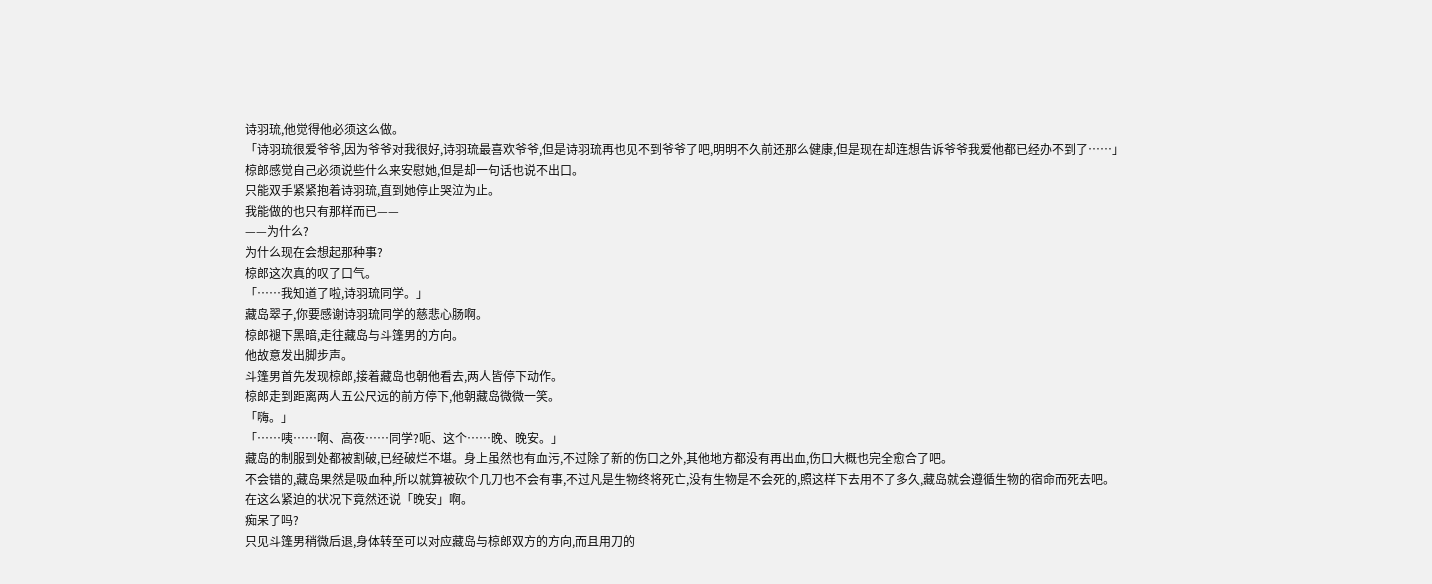诗羽琉,他觉得他必须这么做。
「诗羽琉很爱爷爷,因为爷爷对我很好,诗羽琉最喜欢爷爷,但是诗羽琉再也见不到爷爷了吧,明明不久前还那么健康,但是现在却连想告诉爷爷我爱他都已经办不到了……」
椋郎感觉自己必须说些什么来安慰她,但是却一句话也说不出口。
只能双手紧紧抱着诗羽琉,直到她停止哭泣为止。
我能做的也只有那样而已——
——为什么?
为什么现在会想起那种事?
椋郎这次真的叹了口气。
「……我知道了啦,诗羽琉同学。」
藏岛翠子,你要感谢诗羽琉同学的慈悲心肠啊。
椋郎褪下黑暗,走往藏岛与斗篷男的方向。
他故意发出脚步声。
斗篷男首先发现椋郎,接着藏岛也朝他看去,两人皆停下动作。
椋郎走到距离两人五公尺远的前方停下,他朝藏岛微微一笑。
「嗨。」
「……咦……啊、高夜……同学?呃、这个……晚、晚安。」
藏岛的制服到处都被割破,已经破烂不堪。身上虽然也有血污,不过除了新的伤口之外,其他地方都没有再出血,伤口大概也完全愈合了吧。
不会错的,藏岛果然是吸血种,所以就算被砍个几刀也不会有事,不过凡是生物终将死亡,没有生物是不会死的,照这样下去用不了多久,藏岛就会遵循生物的宿命而死去吧。
在这么紧迫的状况下竟然还说「晚安」啊。
痴呆了吗?
只见斗篷男稍微后退,身体转至可以对应藏岛与椋郎双方的方向,而且用刀的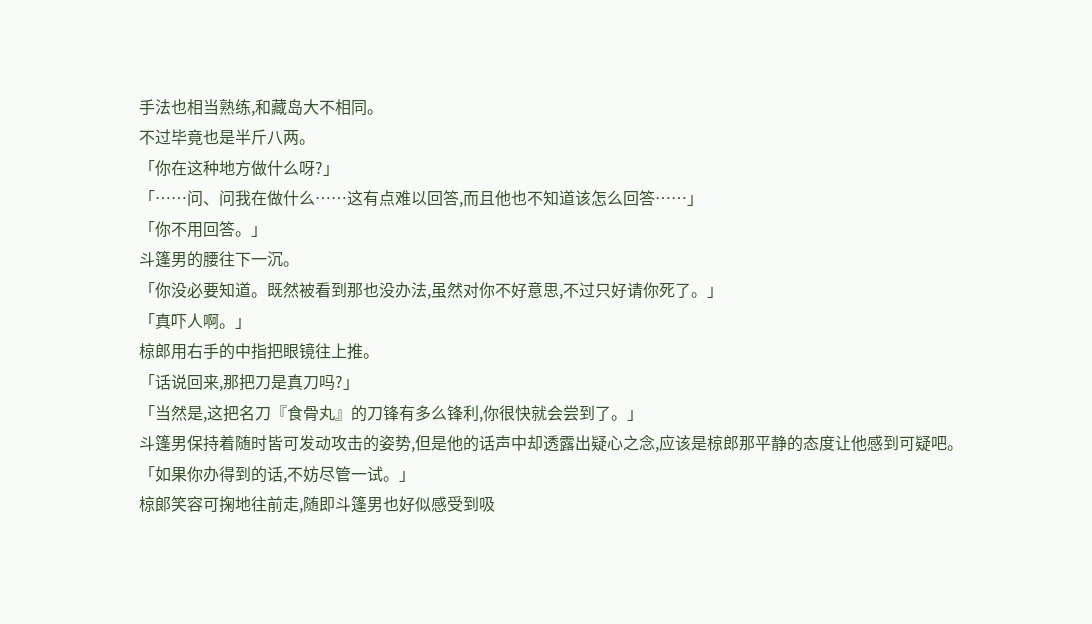手法也相当熟练,和藏岛大不相同。
不过毕竟也是半斤八两。
「你在这种地方做什么呀?」
「……问、问我在做什么……这有点难以回答,而且他也不知道该怎么回答……」
「你不用回答。」
斗篷男的腰往下一沉。
「你没必要知道。既然被看到那也没办法,虽然对你不好意思,不过只好请你死了。」
「真吓人啊。」
椋郎用右手的中指把眼镜往上推。
「话说回来,那把刀是真刀吗?」
「当然是,这把名刀『食骨丸』的刀锋有多么锋利,你很快就会尝到了。」
斗篷男保持着随时皆可发动攻击的姿势,但是他的话声中却透露出疑心之念,应该是椋郎那平静的态度让他感到可疑吧。
「如果你办得到的话,不妨尽管一试。」
椋郞笑容可掬地往前走,随即斗篷男也好似感受到吸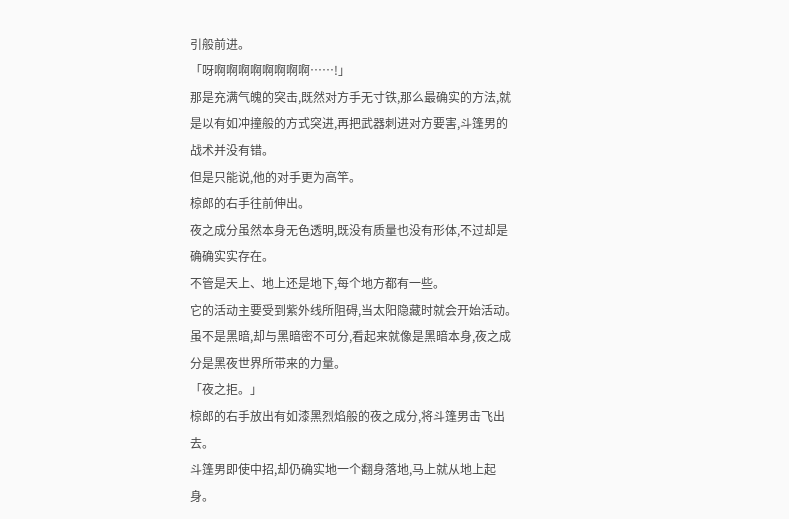引般前进。
「呀啊啊啊啊啊啊啊啊……!」
那是充满气魄的突击,既然对方手无寸铁,那么最确实的方法,就是以有如冲撞般的方式突进,再把武器刺进对方要害,斗篷男的战术并没有错。
但是只能说,他的对手更为高竿。
椋郎的右手往前伸出。
夜之成分虽然本身无色透明,既没有质量也没有形体,不过却是确确实实存在。
不管是天上、地上还是地下,每个地方都有一些。
它的活动主要受到紫外线所阻碍,当太阳隐藏时就会开始活动。
虽不是黑暗,却与黑暗密不可分,看起来就像是黑暗本身,夜之成分是黑夜世界所带来的力量。
「夜之拒。」
椋郎的右手放出有如漆黑烈焰般的夜之成分,将斗篷男击飞出去。
斗篷男即使中招,却仍确实地一个翻身落地,马上就从地上起身。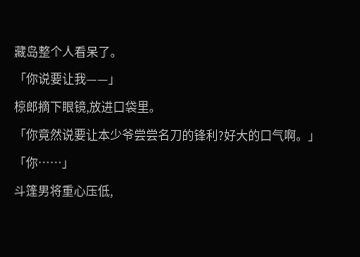藏岛整个人看呆了。
「你说要让我——」
椋郎摘下眼镜,放进口袋里。
「你竟然说要让本少爷尝尝名刀的锋利?好大的口气啊。」
「你……」
斗篷男将重心压低,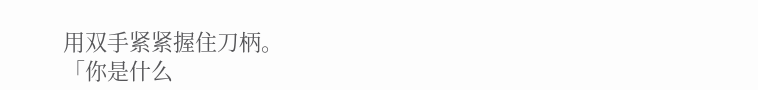用双手紧紧握住刀柄。
「你是什么